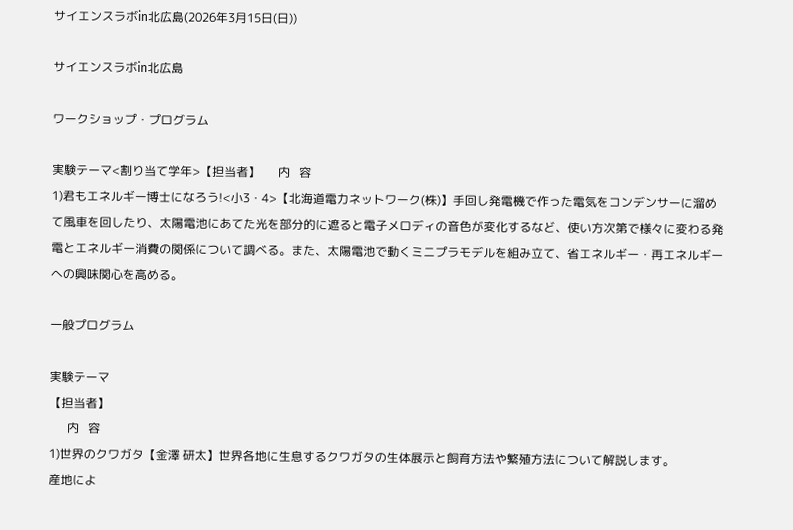サイエンスラボin北広島(2026年3月15日(日))

サイエンスラボin北広島

ワークショップ・プログラム

実験テーマ<割り当て学年>【担当者】      内   容
1)君もエネルギー博士になろう!<小3・4>【北海道電力ネットワーク(株)】手回し発電機で作った電気をコンデンサーに溜めて風車を回したり、太陽電池にあてた光を部分的に遮ると電子メロディの音色が変化するなど、使い方次第で様々に変わる発電とエネルギー消費の関係について調べる。また、太陽電池で動くミニプラモデルを組み立て、省エネルギー・再エネルギーへの興味関心を高める。

一般プログラム

実験テーマ
【担当者】
      内   容
1)世界のクワガタ【金澤 研太】世界各地に生息するクワガタの生体展示と飼育方法や繁殖方法について解説します。
産地によ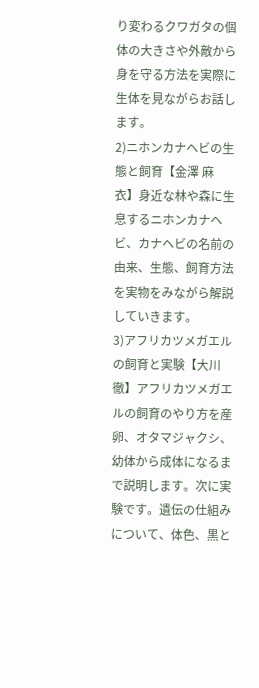り変わるクワガタの個体の大きさや外敵から身を守る方法を実際に生体を見ながらお話します。
2)ニホンカナヘビの生態と飼育【金澤 麻衣】身近な林や森に生息するニホンカナヘビ、カナヘビの名前の由来、生態、飼育方法を実物をみながら解説していきます。
3)アフリカツメガエルの飼育と実験【大川  徹】アフリカツメガエルの飼育のやり方を産卵、オタマジャクシ、幼体から成体になるまで説明します。次に実験です。遺伝の仕組みについて、体色、黒と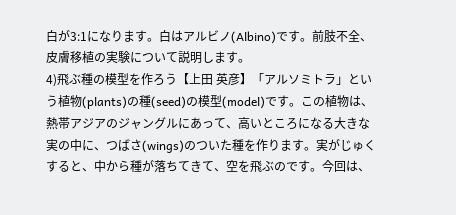白が3:1になります。白はアルビノ(Albino)です。前肢不全、皮膚移植の実験について説明します。
4)飛ぶ種の模型を作ろう【上田 英彦】「アルソミトラ」という植物(plants)の種(seed)の模型(model)です。この植物は、熱帯アジアのジャングルにあって、高いところになる大きな実の中に、つばさ(wings)のついた種を作ります。実がじゅくすると、中から種が落ちてきて、空を飛ぶのです。今回は、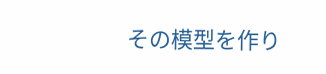その模型を作り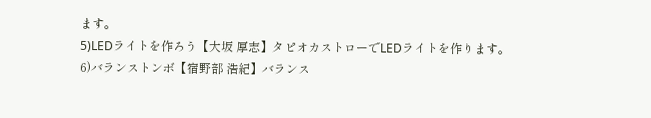ます。
5)LEDライトを作ろう【大坂 厚志】タピオカストローでLEDライトを作ります。
6)バランストンボ【宿野部 浩紀】バランス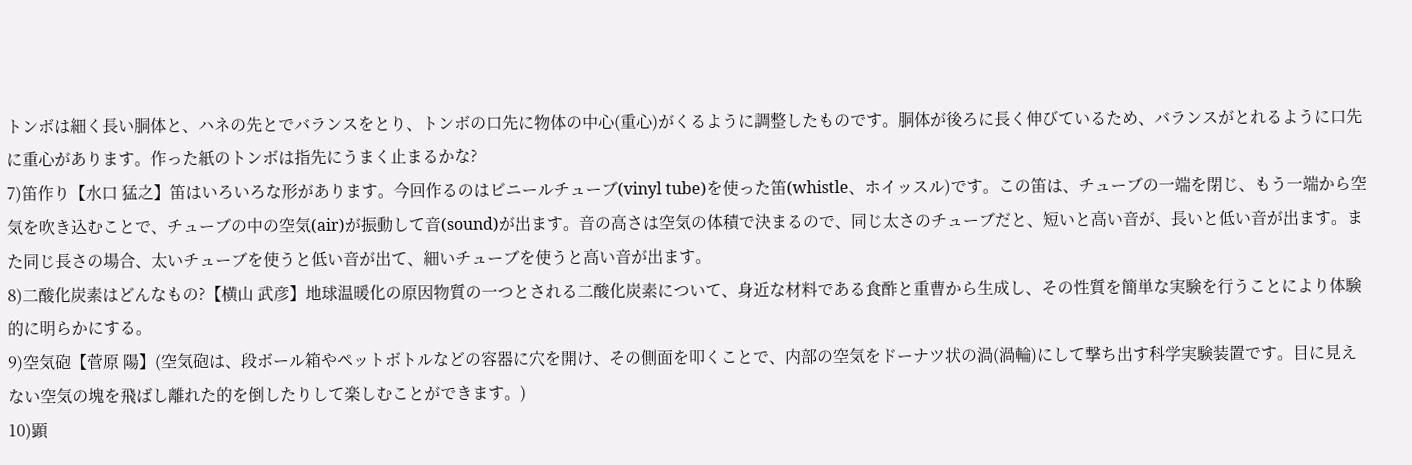トンボは細く長い胴体と、ハネの先とでバランスをとり、トンボの口先に物体の中心(重心)がくるように調整したものです。胴体が後ろに長く伸びているため、バランスがとれるように口先に重心があります。作った紙のトンボは指先にうまく止まるかな?
7)笛作り【水口 猛之】笛はいろいろな形があります。今回作るのはビニールチューブ(vinyl tube)を使った笛(whistle、ホイッスル)です。この笛は、チューブの一端を閉じ、もう一端から空気を吹き込むことで、チューブの中の空気(air)が振動して音(sound)が出ます。音の高さは空気の体積で決まるので、同じ太さのチューブだと、短いと高い音が、長いと低い音が出ます。また同じ長さの場合、太いチューブを使うと低い音が出て、細いチューブを使うと高い音が出ます。
8)二酸化炭素はどんなもの?【横山 武彦】地球温暖化の原因物質の一つとされる二酸化炭素について、身近な材料である食酢と重曹から生成し、その性質を簡単な実験を行うことにより体験的に明らかにする。
9)空気砲【菅原 陽】(空気砲は、段ボール箱やペットボトルなどの容器に穴を開け、その側面を叩くことで、内部の空気をドーナツ状の渦(渦輪)にして撃ち出す科学実験装置です。目に見えない空気の塊を飛ばし離れた的を倒したりして楽しむことができます。)
10)顕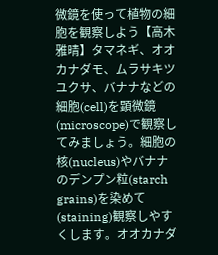微鏡を使って植物の細胞を観察しよう【高木 雅晴】タマネギ、オオカナダモ、ムラサキツユクサ、バナナなどの細胞(cell)を顕微鏡(microscope)で観察してみましょう。細胞の核(nucleus)やバナナのデンプン粒(starch grains)を染めて(staining)観察しやすくします。オオカナダ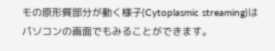モの原形質部分が動く様子(Cytoplasmic streaming)はパソコンの画面でもみることができます。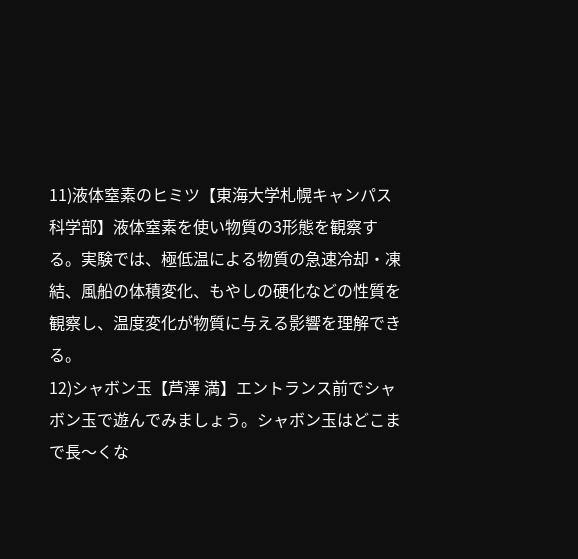11)液体窒素のヒミツ【東海大学札幌キャンパス科学部】液体窒素を使い物質の3形態を観察する。実験では、極低温による物質の急速冷却・凍結、風船の体積変化、もやしの硬化などの性質を観察し、温度変化が物質に与える影響を理解できる。
12)シャボン玉【芦澤 満】エントランス前でシャボン玉で遊んでみましょう。シャボン玉はどこまで長〜くな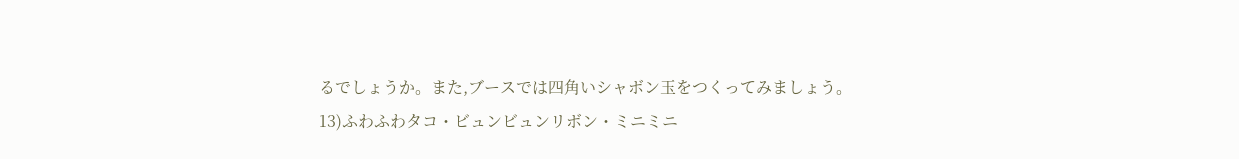るでしょうか。また,ブースでは四角いシャボン玉をつくってみましょう。
13)ふわふわタコ・ビュンビュンリボン・ミニミニ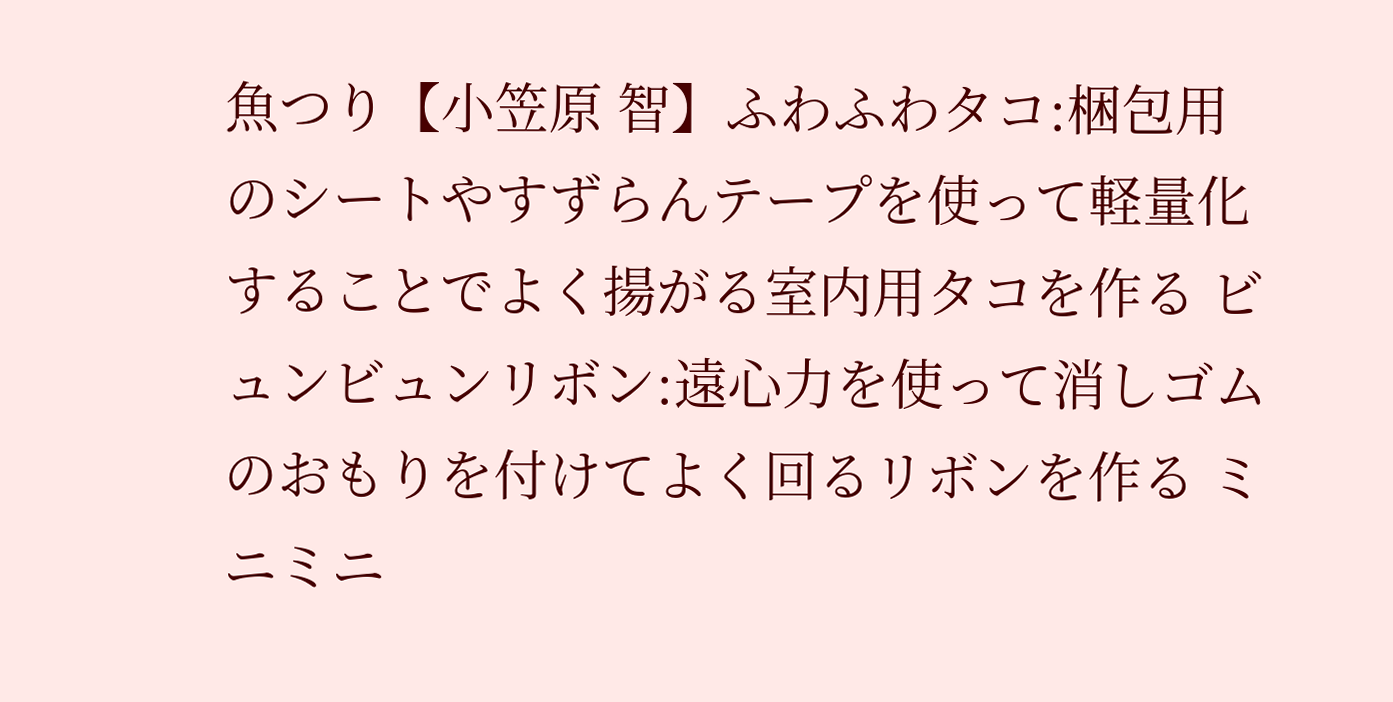魚つり【小笠原 智】ふわふわタコ:梱包用のシートやすずらんテープを使って軽量化することでよく揚がる室内用タコを作る ビュンビュンリボン:遠心力を使って消しゴムのおもりを付けてよく回るリボンを作る ミニミニ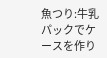魚つり:牛乳パックでケースを作り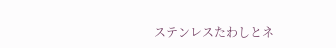ステンレスたわしとネ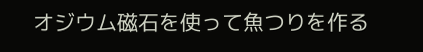オジウム磁石を使って魚つりを作る